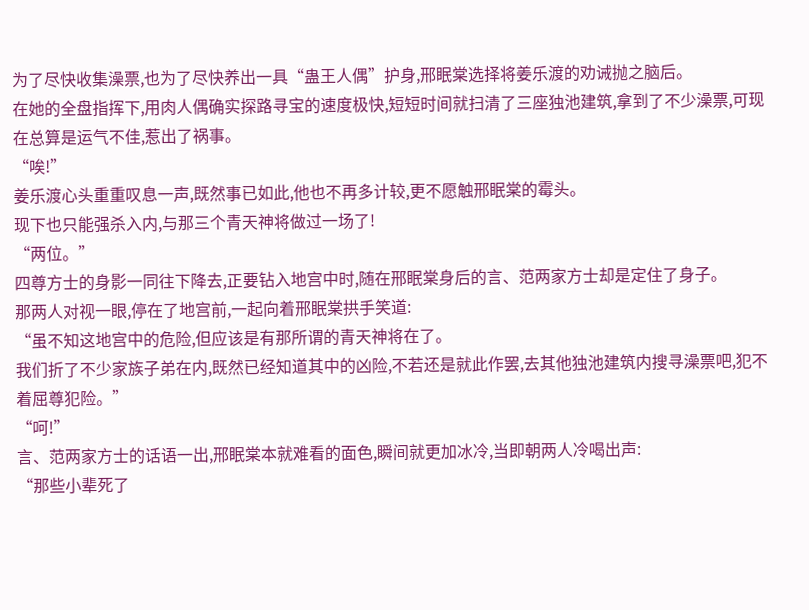为了尽快收集澡票,也为了尽快养出一具“蛊王人偶”护身,邢眠棠选择将姜乐渡的劝诫抛之脑后。
在她的全盘指挥下,用肉人偶确实探路寻宝的速度极快,短短时间就扫清了三座独池建筑,拿到了不少澡票,可现在总算是运气不佳,惹出了祸事。
“唉!”
姜乐渡心头重重叹息一声,既然事已如此,他也不再多计较,更不愿触邢眠棠的霉头。
现下也只能强杀入内,与那三个青天神将做过一场了!
“两位。”
四尊方士的身影一同往下降去,正要钻入地宫中时,随在邢眠棠身后的言、范两家方士却是定住了身子。
那两人对视一眼,停在了地宫前,一起向着邢眠棠拱手笑道:
“虽不知这地宫中的危险,但应该是有那所谓的青天神将在了。
我们折了不少家族子弟在内,既然已经知道其中的凶险,不若还是就此作罢,去其他独池建筑内搜寻澡票吧,犯不着屈尊犯险。”
“呵!”
言、范两家方士的话语一出,邢眠棠本就难看的面色,瞬间就更加冰冷,当即朝两人冷喝出声:
“那些小辈死了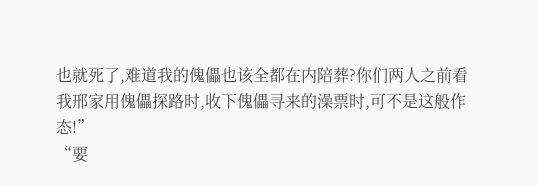也就死了,难道我的傀儡也该全都在内陪葬?你们两人之前看我邢家用傀儡探路时,收下傀儡寻来的澡票时,可不是这般作态!”
“要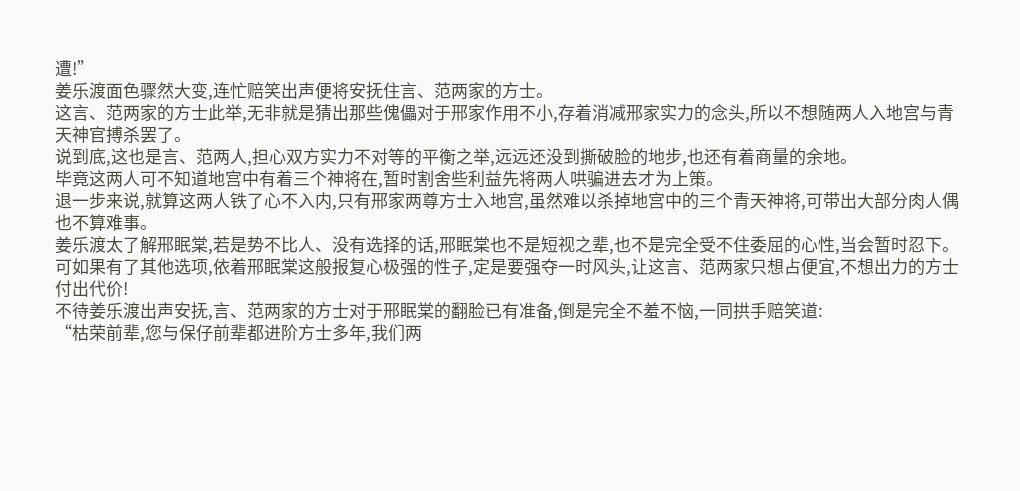遭!”
姜乐渡面色骤然大变,连忙赔笑出声便将安抚住言、范两家的方士。
这言、范两家的方士此举,无非就是猜出那些傀儡对于邢家作用不小,存着消减邢家实力的念头,所以不想随两人入地宫与青天神官搏杀罢了。
说到底,这也是言、范两人,担心双方实力不对等的平衡之举,远远还没到撕破脸的地步,也还有着商量的余地。
毕竟这两人可不知道地宫中有着三个神将在,暂时割舍些利益先将两人哄骗进去才为上策。
退一步来说,就算这两人铁了心不入内,只有邢家两尊方士入地宫,虽然难以杀掉地宫中的三个青天神将,可带出大部分肉人偶也不算难事。
姜乐渡太了解邢眠棠,若是势不比人、没有选择的话,邢眠棠也不是短视之辈,也不是完全受不住委屈的心性,当会暂时忍下。
可如果有了其他选项,依着邢眠棠这般报复心极强的性子,定是要强夺一时风头,让这言、范两家只想占便宜,不想出力的方士付出代价!
不待姜乐渡出声安抚,言、范两家的方士对于邢眠棠的翻脸已有准备,倒是完全不羞不恼,一同拱手赔笑道:
“枯荣前辈,您与保仔前辈都进阶方士多年,我们两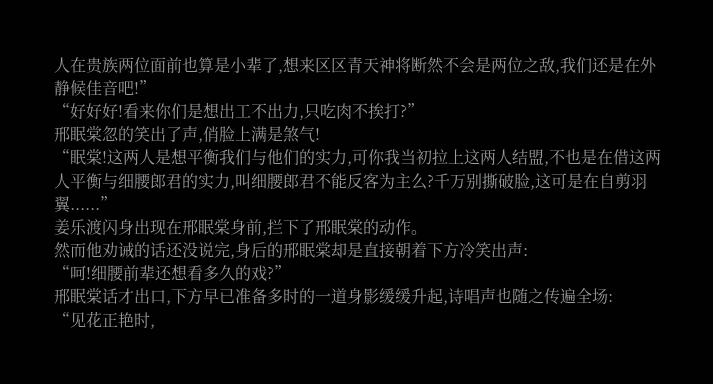人在贵族两位面前也算是小辈了,想来区区青天神将断然不会是两位之敌,我们还是在外静候佳音吧!”
“好好好!看来你们是想出工不出力,只吃肉不挨打?”
邢眠棠忽的笑出了声,俏脸上满是煞气!
“眠棠!这两人是想平衡我们与他们的实力,可你我当初拉上这两人结盟,不也是在借这两人平衡与细腰郎君的实力,叫细腰郎君不能反客为主么?千万别撕破脸,这可是在自剪羽翼......”
姜乐渡闪身出现在邢眠棠身前,拦下了邢眠棠的动作。
然而他劝诫的话还没说完,身后的邢眠棠却是直接朝着下方冷笑出声:
“呵!细腰前辈还想看多久的戏?”
邢眠棠话才出口,下方早已准备多时的一道身影缓缓升起,诗唱声也随之传遍全场:
“见花正艳时,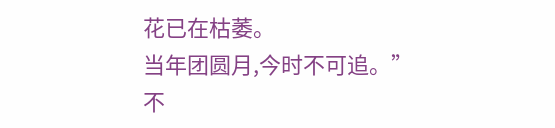花已在枯萎。
当年团圆月,今时不可追。”
不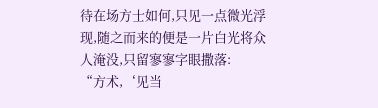待在场方士如何,只见一点微光浮现,随之而来的便是一片白光将众人淹没,只留寥寥字眼撒落:
“方术,‘见当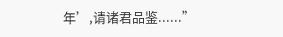年’,请诸君品鉴......”